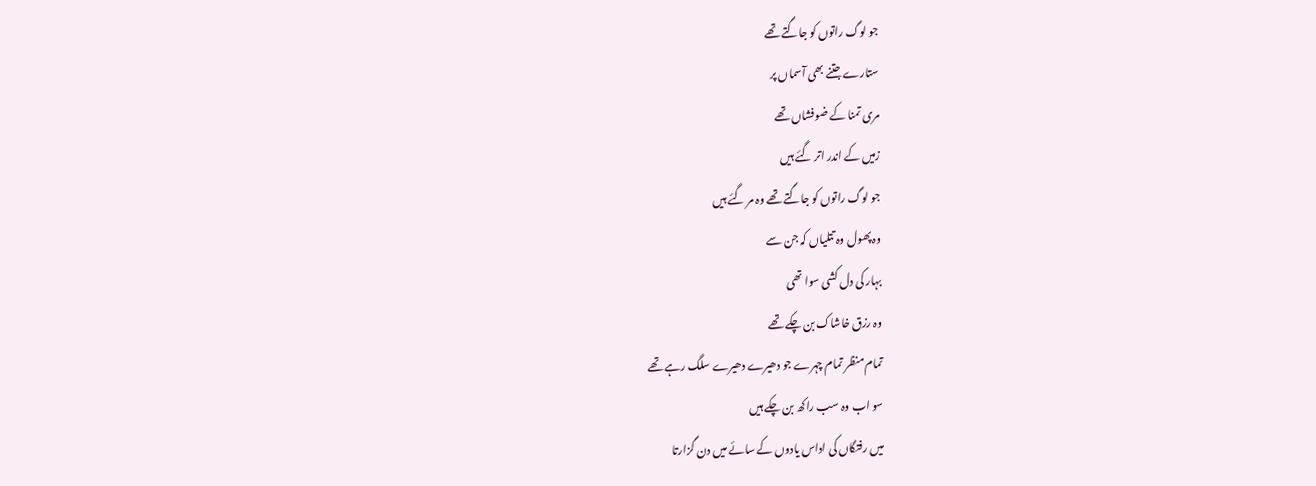جو لوگ راتوں کو جاگتے تھے
ستارے جتنے بھی آسماں پر
مری تمنا کے ضوفشاں تھے
زمیں کے اندر اتر گئے ہیں
جو لوگ راتوں کو جاگتے تھے وہ مر گئے ہیں
وہ پھول وہ تتلیاں کہ جن سے
بہار کی دل کشی سوا تھی
وہ رزق خاشاک بن چکے تھے
تمام منظر تمام چہرے جو دھیرے دھیرے سلگ رہے تھے
سو اب وہ سب راکھ بن چکے ہیں
میں رفتگاں کی اداس یادوں کے سائے میں دن گزارتا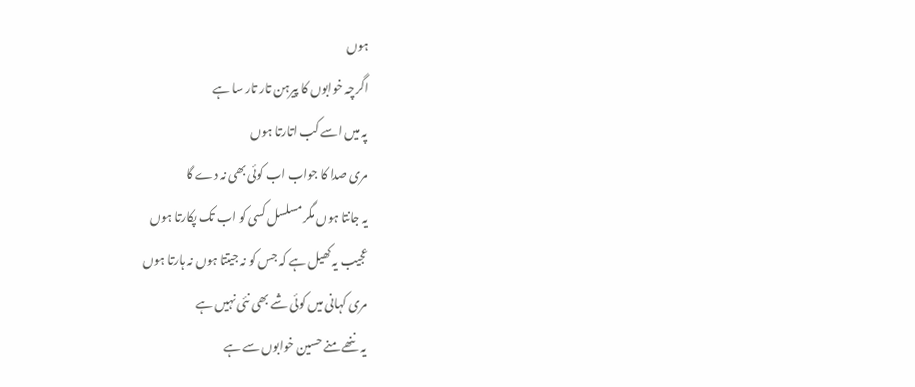ہوں
اگرچہ خوابوں کا پیرہن تار تار سا ہے
پہ میں اسے کب اتارتا ہوں
مری صدا کا جواب اب کوئی بھی نہ دے گا
یہ جانتا ہوں مگر مسلسل کسی کو اب تک پکارتا ہوں
عجیب یہ کھیل ہے کہ جس کو نہ جیتتا ہوں نہ ہارتا ہوں
مری کہانی میں کوئی شے بھی نئی نہیں ہے
یہ ننھے منے حسین خوابوں سے ہے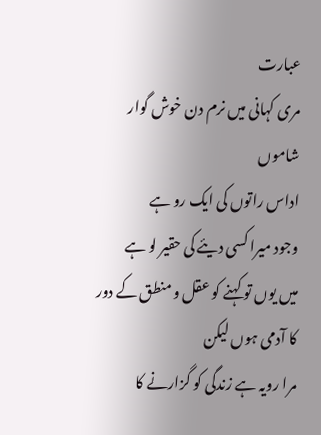عبارت
مری کہانی میں نرم دن خوش گوار شاموں
اداس راتوں کی ایک رو ہے
وجود میرا کسی دیئے کی حقیر لو ہے
میں یوں تو کہنے کو عقل و منطق کے دور کا آدمی ہوں لیکن
مرا رویہ ہے زندگی کو گزارنے کا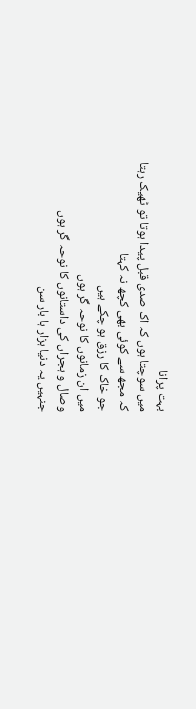بہت پرانا
میں سوچتا ہوں کہ اک صدی قبل پیدا ہوتا تو ٹھیک رہتا
کہ مجھ سے کوئی بھی کچھ نہ کہتا
جو خاک کا رزق ہو چکے ہیں
میں ان زمانوں کا نوحہ گر ہوں
وصال و ہجراں کی داستانوں کا نوحہ گر ہوں
جنہیں یہ دنیا ہزار ہا بار سن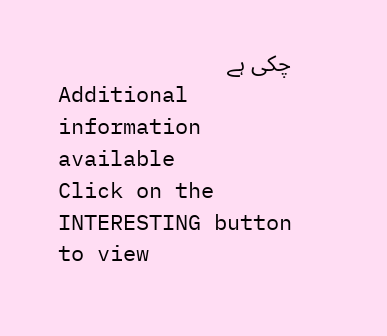چکی ہے
Additional information available
Click on the INTERESTING button to view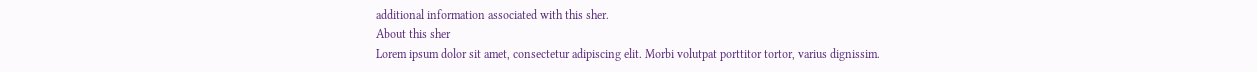additional information associated with this sher.
About this sher
Lorem ipsum dolor sit amet, consectetur adipiscing elit. Morbi volutpat porttitor tortor, varius dignissim.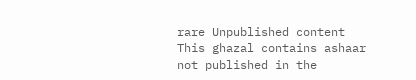rare Unpublished content
This ghazal contains ashaar not published in the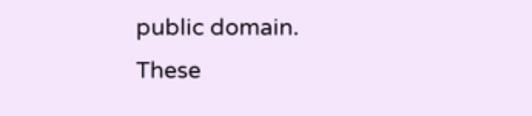public domain. These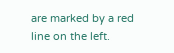are marked by a red line on the left.